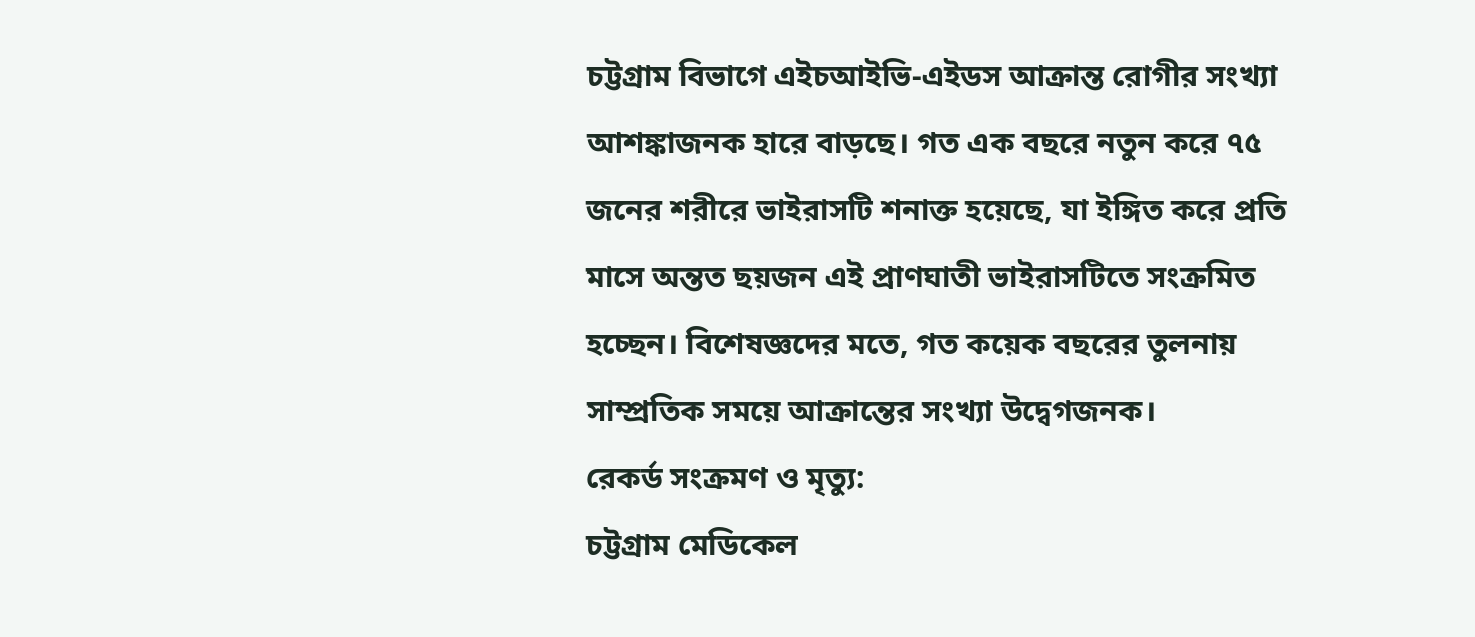চট্টগ্রাম বিভাগে এইচআইভি-এইডস আক্রান্ত রোগীর সংখ্যা আশঙ্কাজনক হারে বাড়ছে। গত এক বছরে নতুন করে ৭৫ জনের শরীরে ভাইরাসটি শনাক্ত হয়েছে, যা ইঙ্গিত করে প্রতি মাসে অন্তত ছয়জন এই প্রাণঘাতী ভাইরাসটিতে সংক্রমিত হচ্ছেন। বিশেষজ্ঞদের মতে, গত কয়েক বছরের তুলনায় সাম্প্রতিক সময়ে আক্রান্তের সংখ্যা উদ্বেগজনক।
রেকর্ড সংক্রমণ ও মৃত্যু:
চট্টগ্রাম মেডিকেল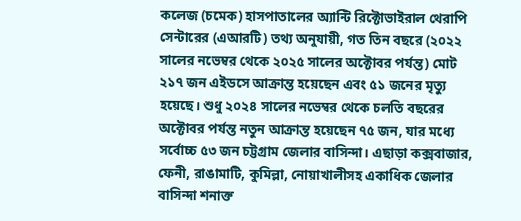কলেজ (চমেক) হাসপাতালের অ্যান্টি রিক্টোভাইরাল থেরাপি সেন্টারের (এআরটি) তথ্য অনুযায়ী, গত তিন বছরে (২০২২ সালের নভেম্বর থেকে ২০২৫ সালের অক্টোবর পর্যন্ত) মোট ২১৭ জন এইডসে আক্রান্ত হয়েছেন এবং ৫১ জনের মৃত্যু হয়েছে। শুধু ২০২৪ সালের নভেম্বর থেকে চলতি বছরের অক্টোবর পর্যন্ত নতুন আক্রান্ত হয়েছেন ৭৫ জন, যার মধ্যে সর্বোচ্চ ৫৩ জন চট্টগ্রাম জেলার বাসিন্দা। এছাড়া কক্সবাজার, ফেনী, রাঙামাটি, কুমিল্লা, নোয়াখালীসহ একাধিক জেলার বাসিন্দা শনাক্ত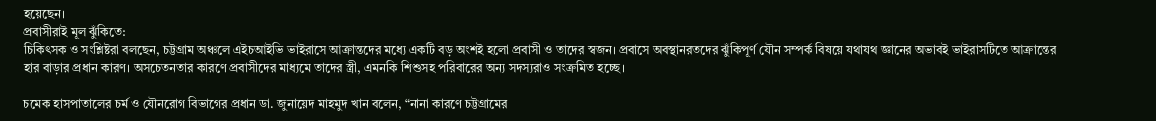হয়েছেন।
প্রবাসীরাই মূল ঝুঁকিতে:
চিকিৎসক ও সংশ্লিষ্টরা বলছেন, চট্টগ্রাম অঞ্চলে এইচআইভি ভাইরাসে আক্রান্তদের মধ্যে একটি বড় অংশই হলো প্রবাসী ও তাদের স্বজন। প্রবাসে অবস্থানরতদের ঝুঁকিপূর্ণ যৌন সম্পর্ক বিষয়ে যথাযথ জ্ঞানের অভাবই ভাইরাসটিতে আক্রান্তের হার বাড়ার প্রধান কারণ। অসচেতনতার কারণে প্রবাসীদের মাধ্যমে তাদের স্ত্রী, এমনকি শিশুসহ পরিবারের অন্য সদস্যরাও সংক্রমিত হচ্ছে।

চমেক হাসপাতালের চর্ম ও যৌনরোগ বিভাগের প্রধান ডা. জুনায়েদ মাহমুদ খান বলেন, “নানা কারণে চট্টগ্রামের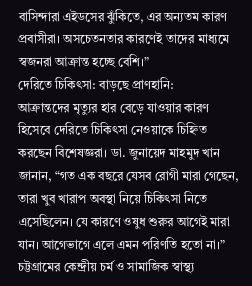বাসিন্দারা এইডসের ঝুঁকিতে, এর অন্যতম কারণ প্রবাসীরা। অসচেতনতার কারণেই তাদের মাধ্যমে স্বজনরা আক্রান্ত হচ্ছে বেশি।”
দেরিতে চিকিৎসা: বাড়ছে প্রাণহানি:
আক্রান্তদের মৃত্যুর হার বেড়ে যাওয়ার কারণ হিসেবে দেরিতে চিকিৎসা নেওয়াকে চিহ্নিত করছেন বিশেষজ্ঞরা। ডা. জুনায়েদ মাহমুদ খান জানান, “গত এক বছরে যেসব রোগী মারা গেছেন, তারা খুব খারাপ অবস্থা নিয়ে চিকিৎসা নিতে এসেছিলেন। যে কারণে ওষুধ শুরুর আগেই মারা যান। আগেভাগে এলে এমন পরিণতি হতো না।”
চট্টগ্রামের কেন্দ্রীয় চর্ম ও সামাজিক স্বাস্থ্য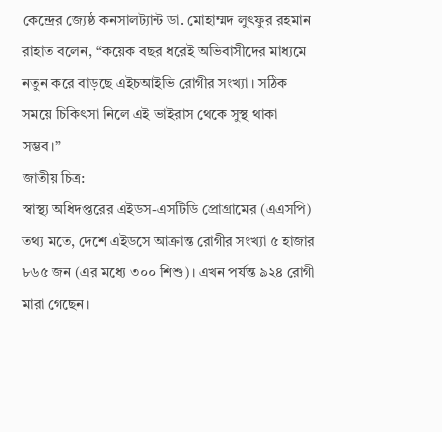কেন্দ্রের জ্যেষ্ঠ কনসালট্যান্ট ডা. মোহাম্মদ লুৎফুর রহমান রাহাত বলেন, “কয়েক বছর ধরেই অভিবাসীদের মাধ্যমে নতুন করে বাড়ছে এইচআইভি রোগীর সংখ্যা। সঠিক সময়ে চিকিৎসা নিলে এই ভাইরাস থেকে সুস্থ থাকা সম্ভব।”
জাতীয় চিত্র:
স্বাস্থ্য অধিদপ্তরের এইডস-এসটিডি প্রোগ্রামের (এএসপি) তথ্য মতে, দেশে এইডসে আক্রান্ত রোগীর সংখ্যা ৫ হাজার ৮৬৫ জন (এর মধ্যে ৩০০ শিশু)। এখন পর্যন্ত ৯২৪ রোগী মারা গেছেন।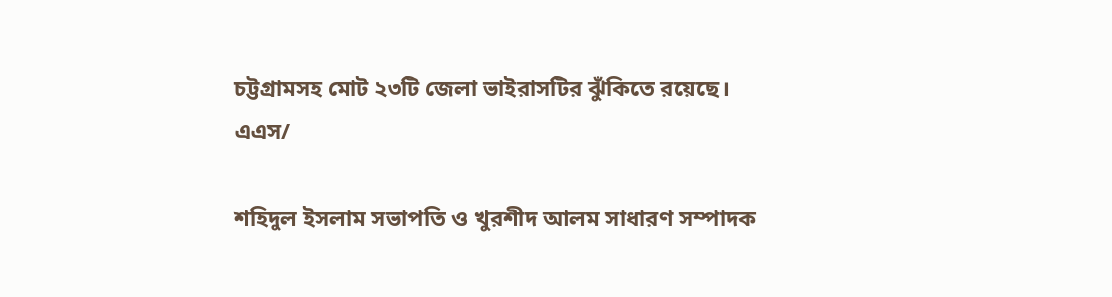চট্টগ্রামসহ মোট ২৩টি জেলা ভাইরাসটির ঝুঁকিতে রয়েছে।
এএস/

শহিদুল ইসলাম সভাপতি ও খুরশীদ আলম সাধারণ সম্পাদক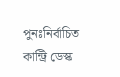পুনঃনির্বাচিত
কান্ট্রি ডেস্ক